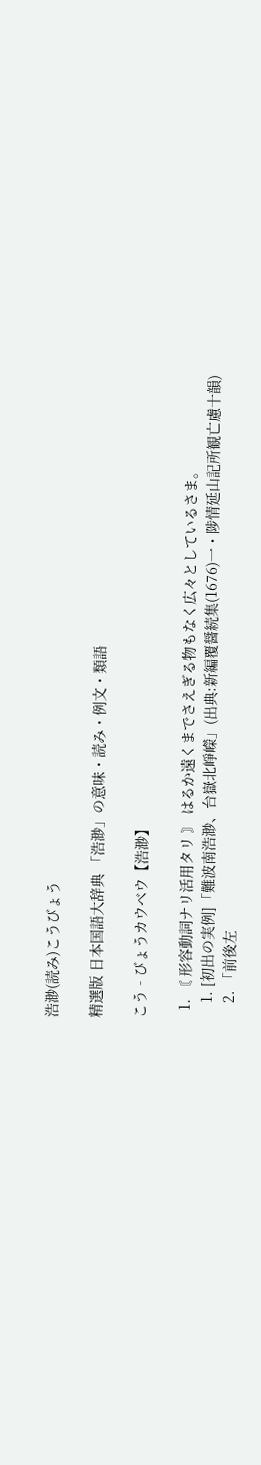浩渺(読み)こうびょう

精選版 日本国語大辞典 「浩渺」の意味・読み・例文・類語

こう‐びょうカウベウ【浩渺】

  1. 〘 形容動詞ナリ活用タリ 〙 はるか遠くまでさえぎる物もなく広々としているさま。
    1. [初出の実例]「難波南浩渺、台嶽北崢嶸」(出典:新編覆醤続集(1676)一・陟情延山記所観亡慮十韻)
    2. 「前後左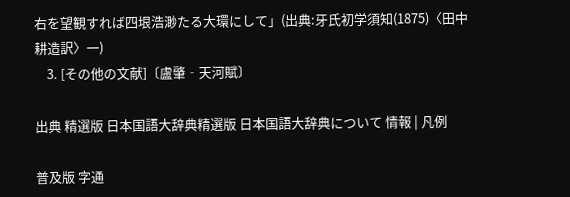右を望観すれば四垠浩渺たる大環にして」(出典:牙氏初学須知(1875)〈田中耕造訳〉一)
    3. [その他の文献]〔盧肇‐天河賦〕

出典 精選版 日本国語大辞典精選版 日本国語大辞典について 情報 | 凡例

普及版 字通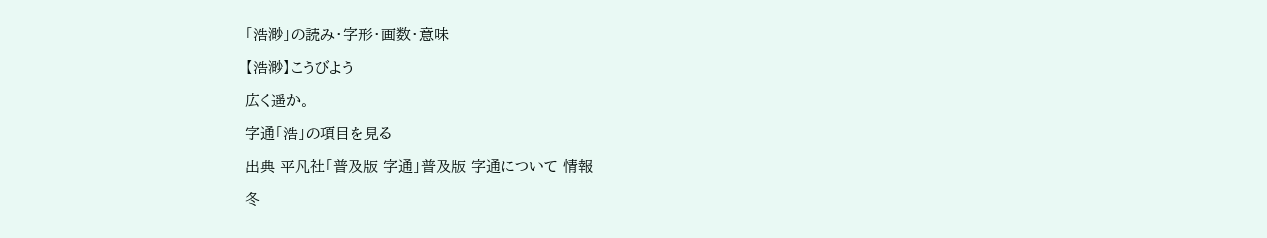「浩渺」の読み・字形・画数・意味

【浩渺】こうびよう

広く遥か。

字通「浩」の項目を見る

出典 平凡社「普及版 字通」普及版 字通について 情報

冬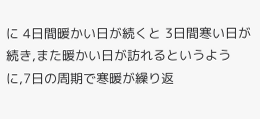に 4日間暖かい日が続くと 3日間寒い日が続き,また暖かい日が訪れるというように,7日の周期で寒暖が繰り返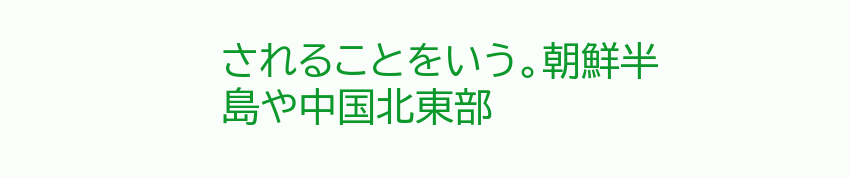されることをいう。朝鮮半島や中国北東部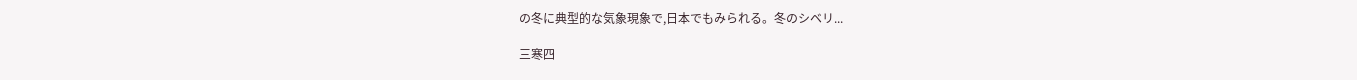の冬に典型的な気象現象で,日本でもみられる。冬のシベリ...

三寒四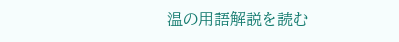温の用語解説を読む